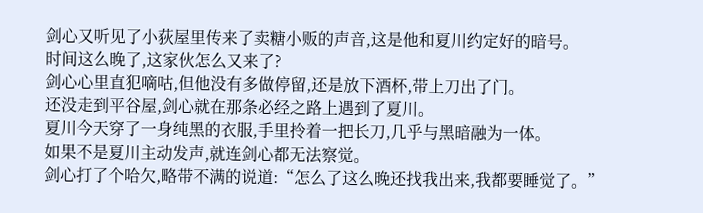剑心又听见了小荻屋里传来了卖糖小贩的声音,这是他和夏川约定好的暗号。
时间这么晚了,这家伙怎么又来了?
剑心心里直犯嘀咕,但他没有多做停留,还是放下酒杯,带上刀出了门。
还没走到平谷屋,剑心就在那条必经之路上遇到了夏川。
夏川今天穿了一身纯黑的衣服,手里拎着一把长刀,几乎与黑暗融为一体。
如果不是夏川主动发声,就连剑心都无法察觉。
剑心打了个哈欠,略带不满的说道:“怎么了这么晚还找我出来,我都要睡觉了。”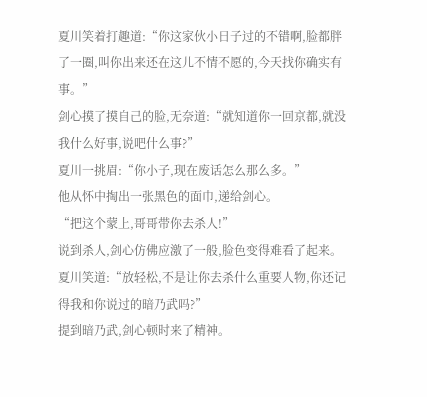夏川笑着打趣道:“你这家伙小日子过的不错啊,脸都胖了一圈,叫你出来还在这儿不情不愿的,今天找你确实有事。”
剑心摸了摸自己的脸,无奈道:“就知道你一回京都,就没我什么好事,说吧什么事?”
夏川一挑眉:“你小子,现在废话怎么那么多。”
他从怀中掏出一张黑色的面巾,递给剑心。
“把这个蒙上,哥哥带你去杀人!”
说到杀人,剑心仿佛应激了一般,脸色变得难看了起来。
夏川笑道:“放轻松,不是让你去杀什么重要人物,你还记得我和你说过的暗乃武吗?”
提到暗乃武,剑心顿时来了精神。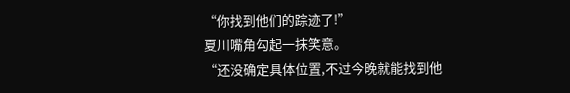“你找到他们的踪迹了!”
夏川嘴角勾起一抹笑意。
“还没确定具体位置,不过今晚就能找到他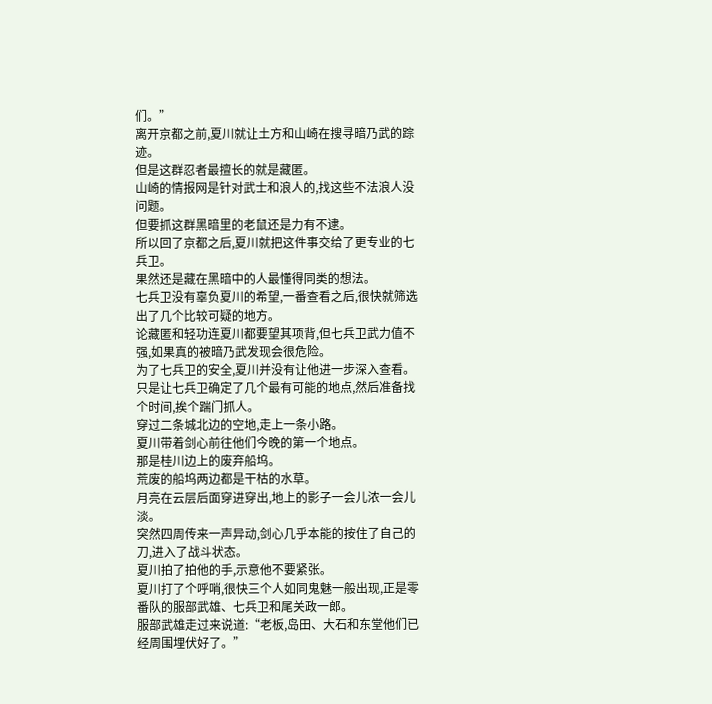们。”
离开京都之前,夏川就让土方和山崎在搜寻暗乃武的踪迹。
但是这群忍者最擅长的就是藏匿。
山崎的情报网是针对武士和浪人的,找这些不法浪人没问题。
但要抓这群黑暗里的老鼠还是力有不逮。
所以回了京都之后,夏川就把这件事交给了更专业的七兵卫。
果然还是藏在黑暗中的人最懂得同类的想法。
七兵卫没有辜负夏川的希望,一番查看之后,很快就筛选出了几个比较可疑的地方。
论藏匿和轻功连夏川都要望其项背,但七兵卫武力值不强,如果真的被暗乃武发现会很危险。
为了七兵卫的安全,夏川并没有让他进一步深入查看。
只是让七兵卫确定了几个最有可能的地点,然后准备找个时间,挨个踹门抓人。
穿过二条城北边的空地,走上一条小路。
夏川带着剑心前往他们今晚的第一个地点。
那是桂川边上的废弃船坞。
荒废的船坞两边都是干枯的水草。
月亮在云层后面穿进穿出,地上的影子一会儿浓一会儿淡。
突然四周传来一声异动,剑心几乎本能的按住了自己的刀,进入了战斗状态。
夏川拍了拍他的手,示意他不要紧张。
夏川打了个呼哨,很快三个人如同鬼魅一般出现,正是零番队的服部武雄、七兵卫和尾关政一郎。
服部武雄走过来说道:“老板,岛田、大石和东堂他们已经周围埋伏好了。”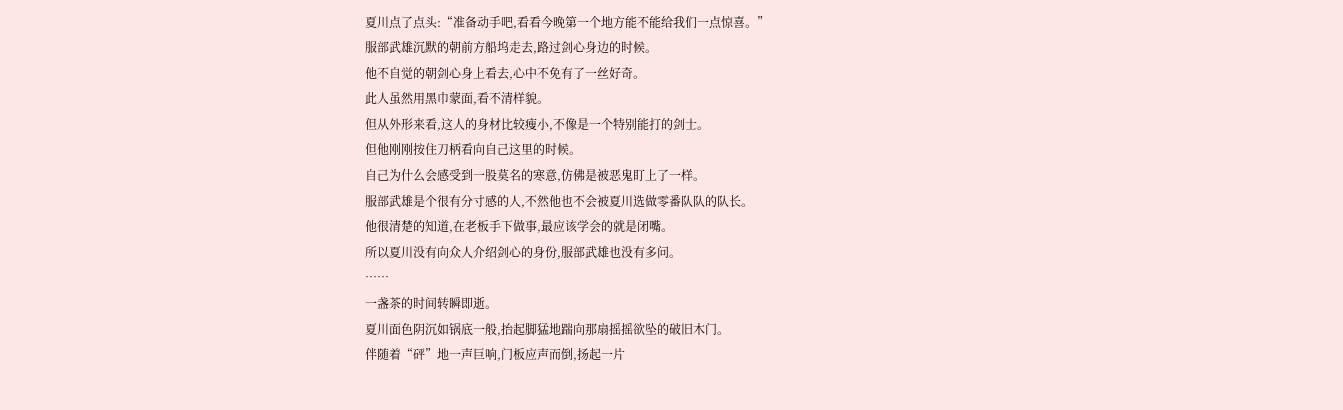夏川点了点头:“准备动手吧,看看今晚第一个地方能不能给我们一点惊喜。”
服部武雄沉默的朝前方船坞走去,路过剑心身边的时候。
他不自觉的朝剑心身上看去,心中不免有了一丝好奇。
此人虽然用黑巾蒙面,看不清样貌。
但从外形来看,这人的身材比较瘦小,不像是一个特别能打的剑士。
但他刚刚按住刀柄看向自己这里的时候。
自己为什么会感受到一股莫名的寒意,仿佛是被恶鬼盯上了一样。
服部武雄是个很有分寸感的人,不然他也不会被夏川选做零番队队的队长。
他很清楚的知道,在老板手下做事,最应该学会的就是闭嘴。
所以夏川没有向众人介绍剑心的身份,服部武雄也没有多问。
……
一盏茶的时间转瞬即逝。
夏川面色阴沉如锅底一般,抬起脚猛地踹向那扇摇摇欲坠的破旧木门。
伴随着“砰”地一声巨响,门板应声而倒,扬起一片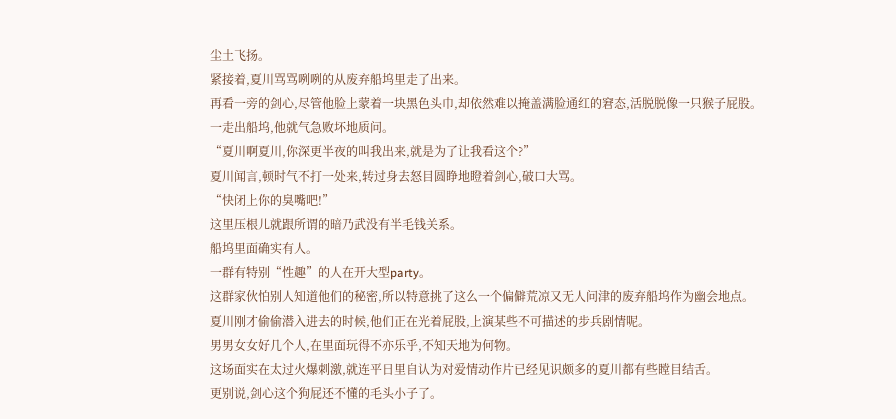尘土飞扬。
紧接着,夏川骂骂咧咧的从废弃船坞里走了出来。
再看一旁的剑心,尽管他脸上蒙着一块黑色头巾,却依然难以掩盖满脸通红的窘态,活脱脱像一只猴子屁股。
一走出船坞,他就气急败坏地质问。
“夏川啊夏川,你深更半夜的叫我出来,就是为了让我看这个?”
夏川闻言,顿时气不打一处来,转过身去怒目圆睁地瞪着剑心,破口大骂。
“快闭上你的臭嘴吧!”
这里压根儿就跟所谓的暗乃武没有半毛钱关系。
船坞里面确实有人。
一群有特别“性趣”的人在开大型party。
这群家伙怕别人知道他们的秘密,所以特意挑了这么一个偏僻荒凉又无人问津的废弃船坞作为幽会地点。
夏川刚才偷偷潜入进去的时候,他们正在光着屁股,上演某些不可描述的步兵剧情呢。
男男女女好几个人,在里面玩得不亦乐乎,不知天地为何物。
这场面实在太过火爆刺激,就连平日里自认为对爱情动作片已经见识颇多的夏川都有些瞠目结舌。
更别说,剑心这个狗屁还不懂的毛头小子了。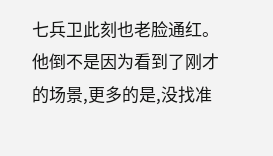七兵卫此刻也老脸通红。
他倒不是因为看到了刚才的场景,更多的是,没找准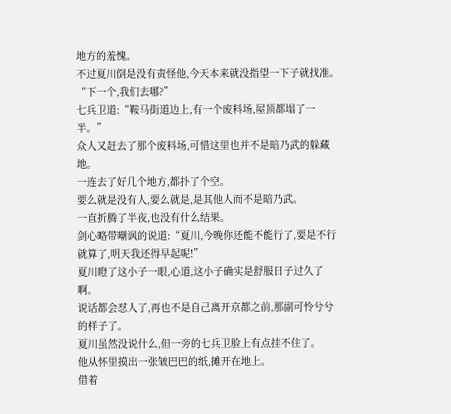地方的羞愧。
不过夏川倒是没有责怪他,今天本来就没指望一下子就找准。
“下一个,我们去哪?”
七兵卫道:“鞍马街道边上,有一个废料场,屋顶都塌了一半。”
众人又赶去了那个废料场,可惜这里也并不是暗乃武的躲藏地。
一连去了好几个地方,都扑了个空。
要么就是没有人,要么就是,是其他人而不是暗乃武。
一直折腾了半夜,也没有什么结果。
剑心略带嘲讽的说道:“夏川,今晚你还能不能行了,要是不行就算了,明天我还得早起呢!”
夏川瞪了这小子一眼,心道,这小子确实是舒服日子过久了啊。
说话都会怼人了,再也不是自己离开京都之前,那副可怜兮兮的样子了。
夏川虽然没说什么,但一旁的七兵卫脸上有点挂不住了。
他从怀里摸出一张皱巴巴的纸,摊开在地上。
借着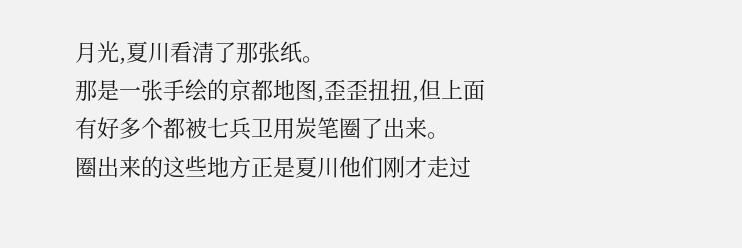月光,夏川看清了那张纸。
那是一张手绘的京都地图,歪歪扭扭,但上面有好多个都被七兵卫用炭笔圈了出来。
圈出来的这些地方正是夏川他们刚才走过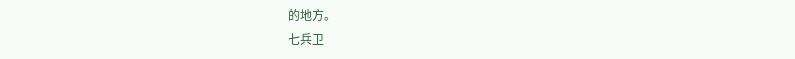的地方。
七兵卫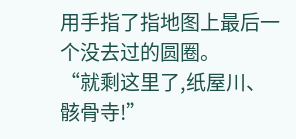用手指了指地图上最后一个没去过的圆圈。
“就剩这里了,纸屋川、骸骨寺!”